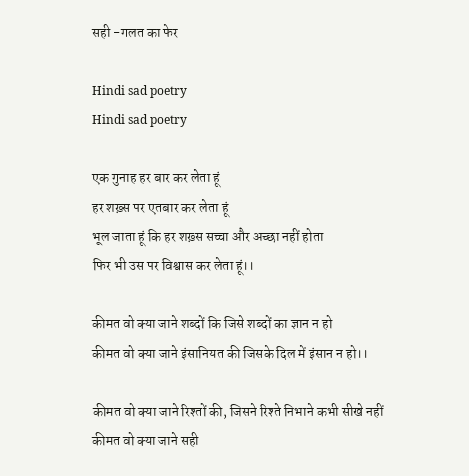सही -गलत का फेर

Hindi sad poetry
Hindi sad poetry

एक गुनाह हर बार कर लेता हूं
हर शख़्स पर एतबार कर लेता हूं
भूल जाता हूं कि हर शख़्स सच्चा और अच्छा नहीं होता
फिर भी उस पर विश्वास कर लेता हूं।।

कीमत वो क्या जाने शब्दों कि जिसे शब्दों का ज्ञान न हो
कीमत वो क्या जाने इंसानियत की जिसके दिल में इंसान न हो।।

कीमत वो क्या जाने रिश्तों की, जिसने रिश्ते निभाने कभी सीखे नहीं
कीमत वो क्या जाने सही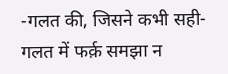-गलत की, जिसने कभी सही-गलत में फर्क़ समझा न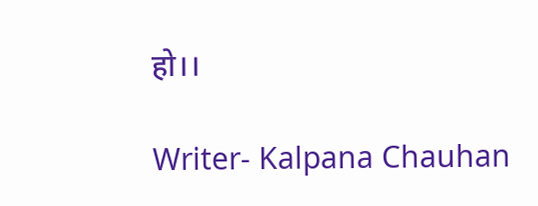हो।।

Writer- Kalpana Chauhan